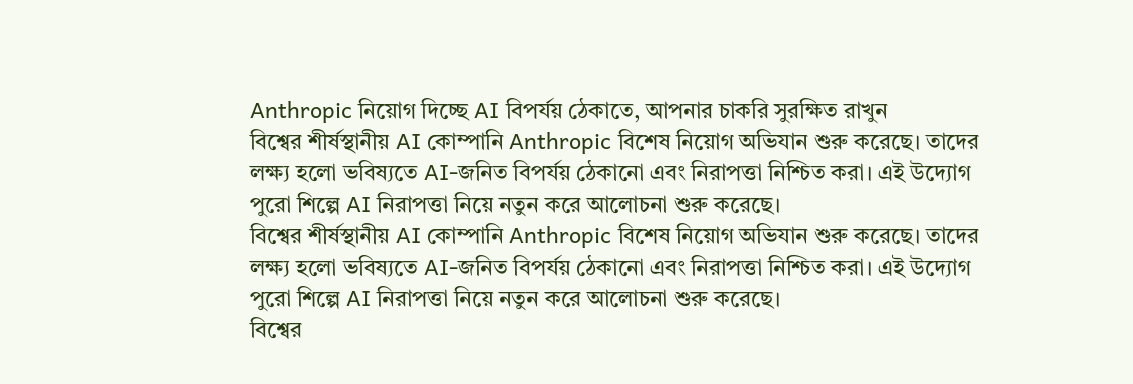Anthropic নিয়োগ দিচ্ছে AI বিপর্যয় ঠেকাতে, আপনার চাকরি সুরক্ষিত রাখুন
বিশ্বের শীর্ষস্থানীয় AI কোম্পানি Anthropic বিশেষ নিয়োগ অভিযান শুরু করেছে। তাদের লক্ষ্য হলো ভবিষ্যতে AI-জনিত বিপর্যয় ঠেকানো এবং নিরাপত্তা নিশ্চিত করা। এই উদ্যোগ পুরো শিল্পে AI নিরাপত্তা নিয়ে নতুন করে আলোচনা শুরু করেছে।
বিশ্বের শীর্ষস্থানীয় AI কোম্পানি Anthropic বিশেষ নিয়োগ অভিযান শুরু করেছে। তাদের লক্ষ্য হলো ভবিষ্যতে AI-জনিত বিপর্যয় ঠেকানো এবং নিরাপত্তা নিশ্চিত করা। এই উদ্যোগ পুরো শিল্পে AI নিরাপত্তা নিয়ে নতুন করে আলোচনা শুরু করেছে।
বিশ্বের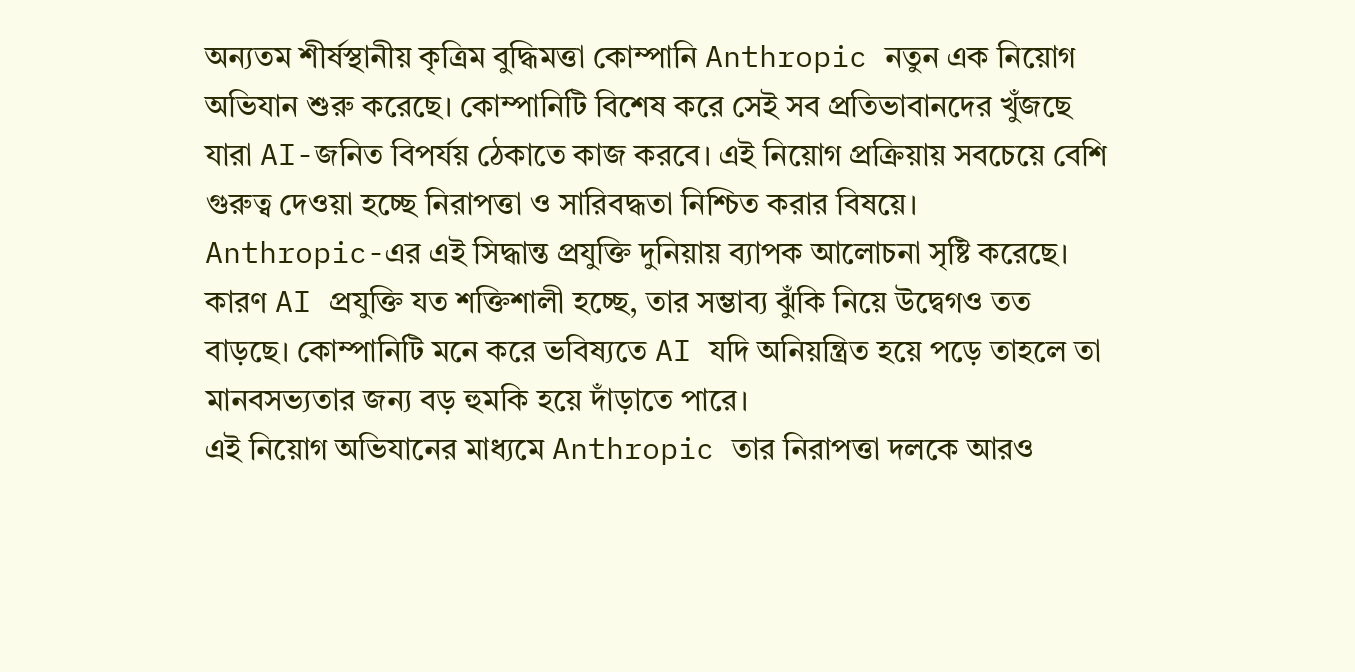অন্যতম শীর্ষস্থানীয় কৃত্রিম বুদ্ধিমত্তা কোম্পানি Anthropic নতুন এক নিয়োগ অভিযান শুরু করেছে। কোম্পানিটি বিশেষ করে সেই সব প্রতিভাবানদের খুঁজছে যারা AI-জনিত বিপর্যয় ঠেকাতে কাজ করবে। এই নিয়োগ প্রক্রিয়ায় সবচেয়ে বেশি গুরুত্ব দেওয়া হচ্ছে নিরাপত্তা ও সারিবদ্ধতা নিশ্চিত করার বিষয়ে।
Anthropic-এর এই সিদ্ধান্ত প্রযুক্তি দুনিয়ায় ব্যাপক আলোচনা সৃষ্টি করেছে। কারণ AI প্রযুক্তি যত শক্তিশালী হচ্ছে, তার সম্ভাব্য ঝুঁকি নিয়ে উদ্বেগও তত বাড়ছে। কোম্পানিটি মনে করে ভবিষ্যতে AI যদি অনিয়ন্ত্রিত হয়ে পড়ে তাহলে তা মানবসভ্যতার জন্য বড় হুমকি হয়ে দাঁড়াতে পারে।
এই নিয়োগ অভিযানের মাধ্যমে Anthropic তার নিরাপত্তা দলকে আরও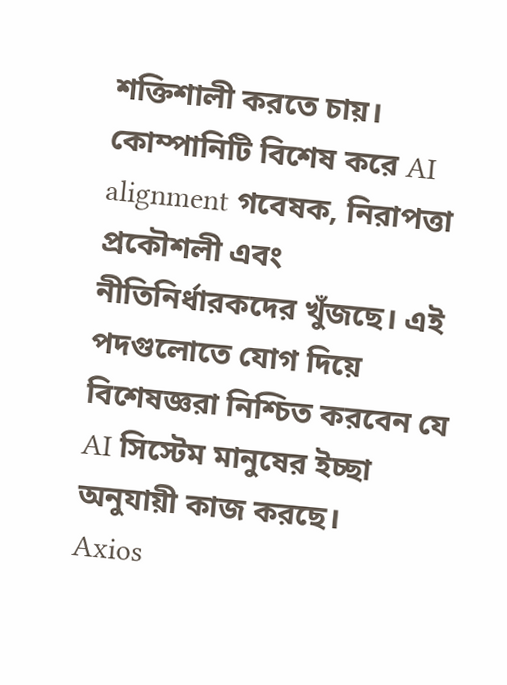শক্তিশালী করতে চায়। কোম্পানিটি বিশেষ করে AI alignment গবেষক, নিরাপত্তা প্রকৌশলী এবং নীতিনির্ধারকদের খুঁজছে। এই পদগুলোতে যোগ দিয়ে বিশেষজ্ঞরা নিশ্চিত করবেন যে AI সিস্টেম মানুষের ইচ্ছা অনুযায়ী কাজ করছে।
Axios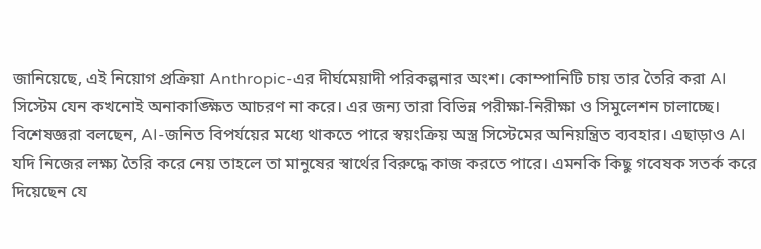জানিয়েছে, এই নিয়োগ প্রক্রিয়া Anthropic-এর দীর্ঘমেয়াদী পরিকল্পনার অংশ। কোম্পানিটি চায় তার তৈরি করা AI সিস্টেম যেন কখনোই অনাকাঙ্ক্ষিত আচরণ না করে। এর জন্য তারা বিভিন্ন পরীক্ষা-নিরীক্ষা ও সিমুলেশন চালাচ্ছে।
বিশেষজ্ঞরা বলছেন, AI-জনিত বিপর্যয়ের মধ্যে থাকতে পারে স্বয়ংক্রিয় অস্ত্র সিস্টেমের অনিয়ন্ত্রিত ব্যবহার। এছাড়াও AI যদি নিজের লক্ষ্য তৈরি করে নেয় তাহলে তা মানুষের স্বার্থের বিরুদ্ধে কাজ করতে পারে। এমনকি কিছু গবেষক সতর্ক করে দিয়েছেন যে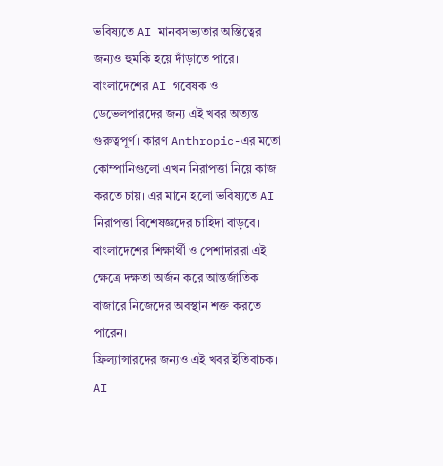ভবিষ্যতে AI মানবসভ্যতার অস্তিত্বের জন্যও হুমকি হয়ে দাঁড়াতে পারে।
বাংলাদেশের AI গবেষক ও ডেভেলপারদের জন্য এই খবর অত্যন্ত গুরুত্বপূর্ণ। কারণ Anthropic-এর মতো কোম্পানিগুলো এখন নিরাপত্তা নিয়ে কাজ করতে চায়। এর মানে হলো ভবিষ্যতে AI নিরাপত্তা বিশেষজ্ঞদের চাহিদা বাড়বে। বাংলাদেশের শিক্ষার্থী ও পেশাদাররা এই ক্ষেত্রে দক্ষতা অর্জন করে আন্তর্জাতিক বাজারে নিজেদের অবস্থান শক্ত করতে পারেন।
ফ্রিল্যান্সারদের জন্যও এই খবর ইতিবাচক। AI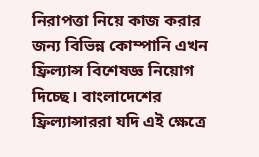নিরাপত্তা নিয়ে কাজ করার জন্য বিভিন্ন কোম্পানি এখন ফ্রিল্যান্স বিশেষজ্ঞ নিয়োগ দিচ্ছে। বাংলাদেশের ফ্রিল্যান্সাররা যদি এই ক্ষেত্রে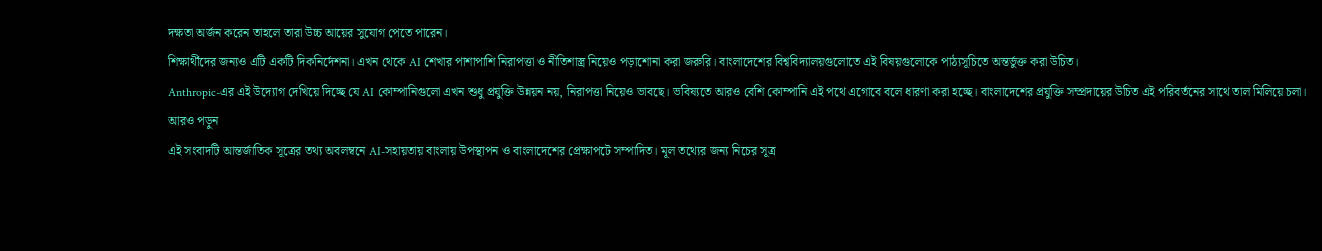দক্ষতা অর্জন করেন তাহলে তারা উচ্চ আয়ের সুযোগ পেতে পারেন।
শিক্ষার্থীদের জন্যও এটি একটি দিকনির্দেশনা। এখন থেকে AI শেখার পাশাপাশি নিরাপত্তা ও নীতিশাস্ত্র নিয়েও পড়াশোনা করা জরুরি। বাংলাদেশের বিশ্ববিদ্যালয়গুলোতে এই বিষয়গুলোকে পাঠ্যসূচিতে অন্তর্ভুক্ত করা উচিত।
Anthropic-এর এই উদ্যোগ দেখিয়ে দিচ্ছে যে AI কোম্পানিগুলো এখন শুধু প্রযুক্তি উন্নয়ন নয়, নিরাপত্তা নিয়েও ভাবছে। ভবিষ্যতে আরও বেশি কোম্পানি এই পথে এগোবে বলে ধারণা করা হচ্ছে। বাংলাদেশের প্রযুক্তি সম্প্রদায়ের উচিত এই পরিবর্তনের সাথে তাল মিলিয়ে চলা।
আরও পড়ুন
এই সংবাদটি আন্তর্জাতিক সূত্রের তথ্য অবলম্বনে AI-সহায়তায় বাংলায় উপস্থাপন ও বাংলাদেশের প্রেক্ষাপটে সম্পাদিত। মূল তথ্যের জন্য নিচের সূত্র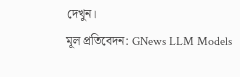দেখুন।
মূল প্রতিবেদন: GNews LLM Models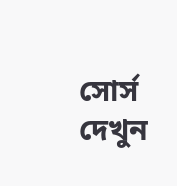সোর্স দেখুন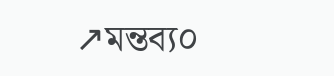↗মন্তব্য০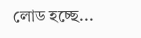লোড হচ্ছে...